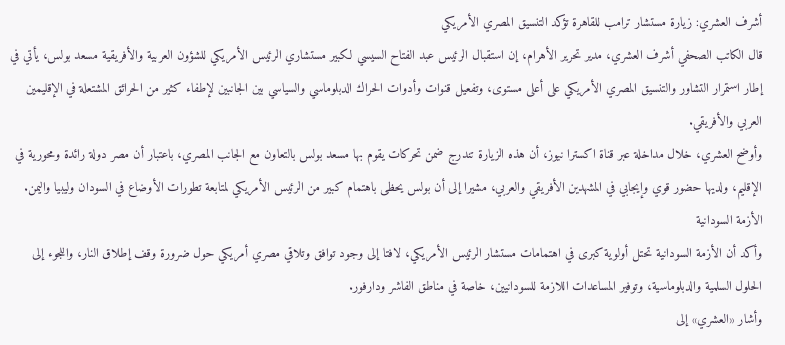أشرف العشري: زيارة مستشار ترامب للقاهرة تؤكد التنسيق المصري الأمريكي
قال الكاتب الصحفي أشرف العشري، مدير تحرير الأهرام، إن استقبال الرئيس عبد الفتاح السيسي لكبير مستشاري الرئيس الأمريكي للشؤون العربية والأفريقية مسعد بولس، يأتي في إطار استمرار التشاور والتنسيق المصري الأمريكي على أعلى مستوى، وتفعيل قنوات وأدوات الحراك الدبلوماسي والسياسي بين الجانبين لإطفاء كثير من الحرائق المشتعلة في الإقليمين العربي والأفريقي.
وأوضح العشري، خلال مداخلة عبر قناة اكسترا نيوز، أن هذه الزيارة تندرج ضمن تحركات يقوم بها مسعد بولس بالتعاون مع الجانب المصري، باعتبار أن مصر دولة رائدة ومحورية في الإقليم، ولديها حضور قوي وإيجابي في المشهدين الأفريقي والعربي، مشيرا إلى أن بولس يحظى باهتمام كبير من الرئيس الأمريكي لمتابعة تطورات الأوضاع في السودان وليبيا واليمن.
الأزمة السودانية
وأكد أن الأزمة السودانية تحتل أولوية كبرى في اهتمامات مستشار الرئيس الأمريكي، لافتا إلى وجود توافق وتلاقي مصري أمريكي حول ضرورة وقف إطلاق النار، واللجوء إلى الحلول السلمية والدبلوماسية، وتوفير المساعدات اللازمة للسودانيين، خاصة في مناطق الفاشر ودارفور.
وأشار «العشري» إلى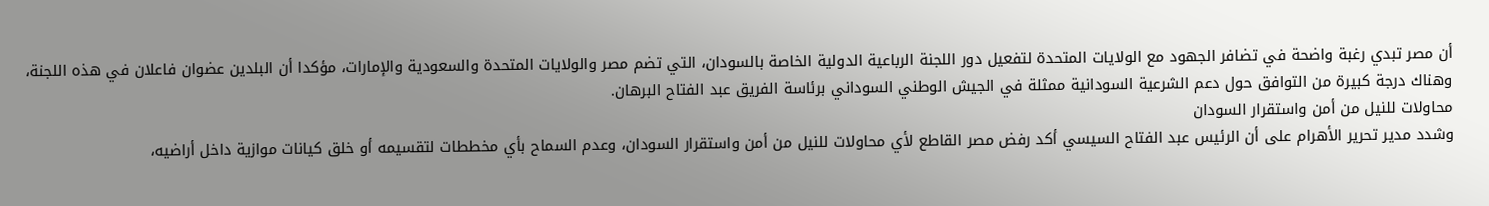أن مصر تبدي رغبة واضحة في تضافر الجهود مع الولايات المتحدة لتفعيل دور اللجنة الرباعية الدولية الخاصة بالسودان، التي تضم مصر والولايات المتحدة والسعودية والإمارات، مؤكدا أن البلدين عضوان فاعلان في هذه اللجنة، وهناك درجة كبيرة من التوافق حول دعم الشرعية السودانية ممثلة في الجيش الوطني السوداني برئاسة الفريق عبد الفتاح البرهان.
محاولات للنيل من أمن واستقرار السودان
وشدد مدير تحرير الأهرام على أن الرئيس عبد الفتاح السيسي أكد رفض مصر القاطع لأي محاولات للنيل من أمن واستقرار السودان، وعدم السماح بأي مخططات لتقسيمه أو خلق كيانات موازية داخل أراضيه،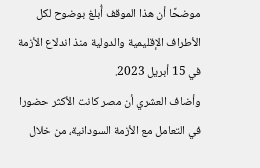موضحًا أن هذا الموقف أُبلغ بوضوح لكل الأطراف الإقليمية والدولية منذ اندلاع الأزمة في 15 أبريل 2023.
وأضاف العشري أن مصر كانت الأكثر حضورا في التعامل مع الأزمة السودانية، من خلال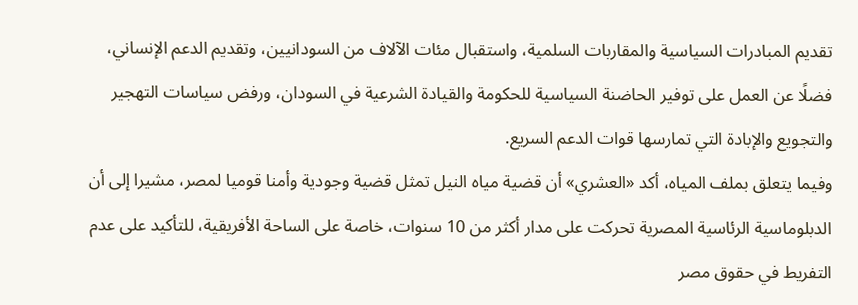تقديم المبادرات السياسية والمقاربات السلمية، واستقبال مئات الآلاف من السودانيين، وتقديم الدعم الإنساني، فضلًا عن العمل على توفير الحاضنة السياسية للحكومة والقيادة الشرعية في السودان، ورفض سياسات التهجير والتجويع والإبادة التي تمارسها قوات الدعم السريع.
وفيما يتعلق بملف المياه، أكد «العشري» أن قضية مياه النيل تمثل قضية وجودية وأمنا قوميا لمصر، مشيرا إلى أن الدبلوماسية الرئاسية المصرية تحركت على مدار أكثر من 10 سنوات، خاصة على الساحة الأفريقية، للتأكيد على عدم التفريط في حقوق مصر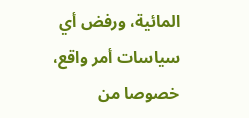المائية، ورفض أي سياسات أمر واقع، خصوصا من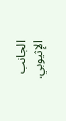الجانب الإثيوبي.